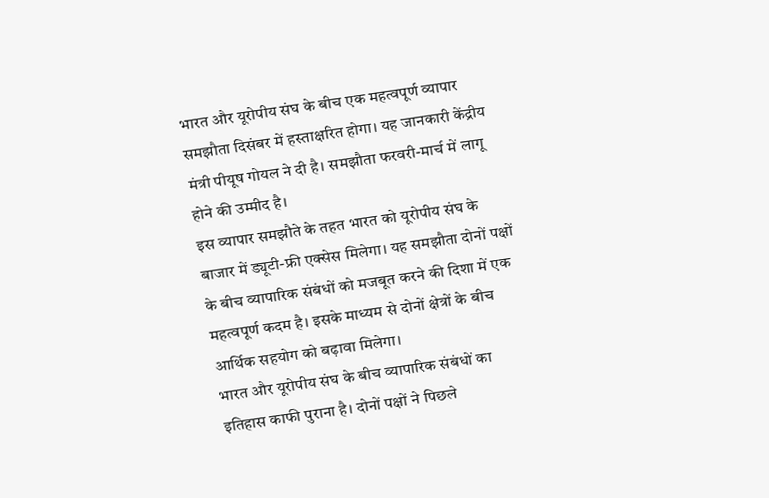भारत और यूरोपीय संघ के बीच एक महत्वपूर्ण व्यापार समझौता दिसंबर में हस्ताक्षरित होगा। यह जानकारी केंद्रीय मंत्री पीयूष गोयल ने दी है। समझौता फरवरी-मार्च में लागू होने की उम्मीद है।
इस व्यापार समझौते के तहत भारत को यूरोपीय संघ के बाजार में ड्यूटी-फ्री एक्सेस मिलेगा। यह समझौता दोनों पक्षों के बीच व्यापारिक संबंधों को मजबूत करने की दिशा में एक महत्वपूर्ण कदम है। इसके माध्यम से दोनों क्षेत्रों के बीच आर्थिक सहयोग को बढ़ावा मिलेगा।
भारत और यूरोपीय संघ के बीच व्यापारिक संबंधों का इतिहास काफी पुराना है। दोनों पक्षों ने पिछले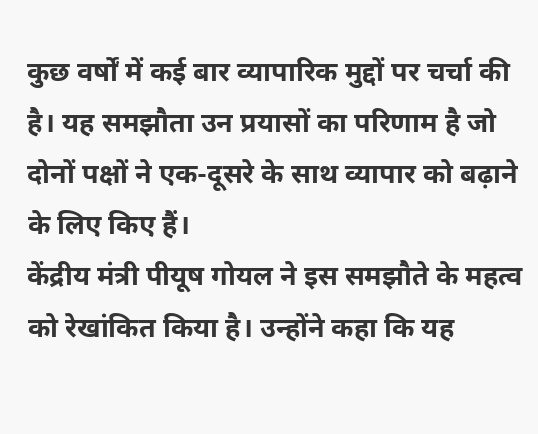कुछ वर्षों में कई बार व्यापारिक मुद्दों पर चर्चा की है। यह समझौता उन प्रयासों का परिणाम है जो दोनों पक्षों ने एक-दूसरे के साथ व्यापार को बढ़ाने के लिए किए हैं।
केंद्रीय मंत्री पीयूष गोयल ने इस समझौते के महत्व को रेखांकित किया है। उन्होंने कहा कि यह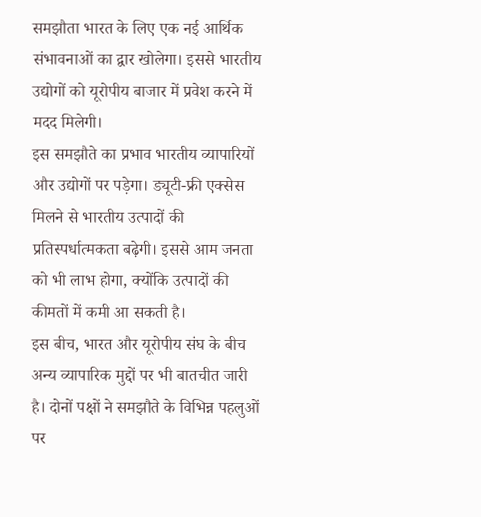समझौता भारत के लिए एक नई आर्थिक संभावनाओं का द्वार खोलेगा। इससे भारतीय उद्योगों को यूरोपीय बाजार में प्रवेश करने में मदद मिलेगी।
इस समझौते का प्रभाव भारतीय व्यापारियों और उद्योगों पर पड़ेगा। ड्यूटी-फ्री एक्सेस मिलने से भारतीय उत्पादों की प्रतिस्पर्धात्मकता बढ़ेगी। इससे आम जनता को भी लाभ होगा, क्योंकि उत्पादों की कीमतों में कमी आ सकती है।
इस बीच, भारत और यूरोपीय संघ के बीच अन्य व्यापारिक मुद्दों पर भी बातचीत जारी है। दोनों पक्षों ने समझौते के विभिन्न पहलुओं पर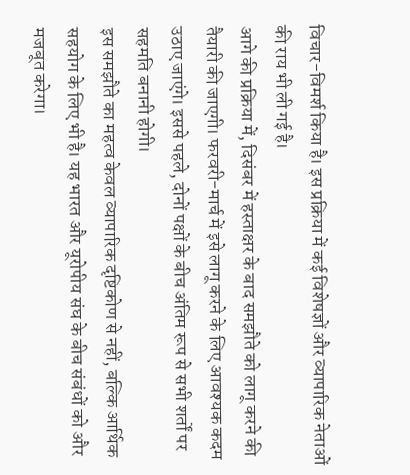विचार-विमर्श किया है। इस प्रक्रिया में कई विशेषज्ञों और व्यापारिक नेताओं की राय भी ली गई है।
आगे की प्रक्रिया में, दिसंबर में हस्ताक्षर के बाद समझौते को लागू करने की तैयारी की जाएगी। फरवरी-मार्च में इसे लागू करने के लिए आवश्यक कदम उठाए जाएंगे। इससे पहले, दोनों पक्षों के बीच अंतिम रूप से सभी शर्तों पर सहमति बनानी होगी।
इस समझौते का महत्व केवल व्यापारिक दृष्टिकोण से नहीं, बल्कि आर्थिक सहयोग के लिए भी है। यह भारत और यूरोपीय संघ के बीच संबंधों को और मजबूत करेगा।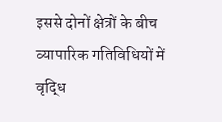इससे दोनों क्षेत्रों के बीच व्यापारिक गतिविधियों में वृद्धि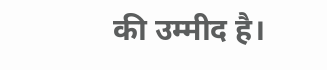की उम्मीद है।